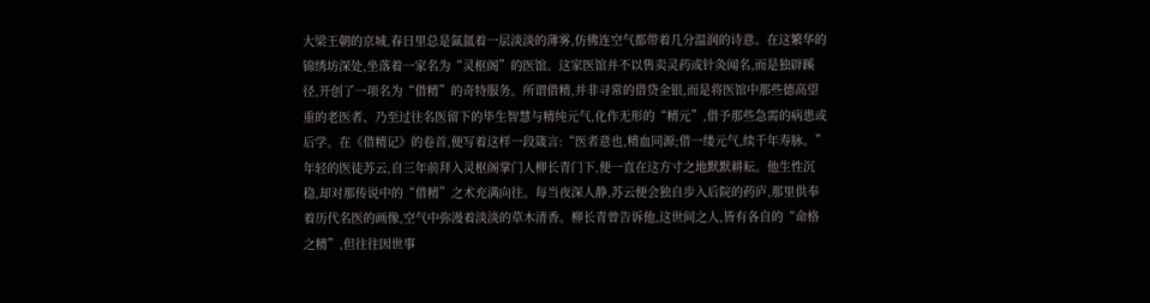大梁王朝的京城,春日里总是氤氲着一层淡淡的薄雾,仿佛连空气都带着几分温润的诗意。在这繁华的锦绣坊深处,坐落着一家名为“灵枢阁”的医馆。这家医馆并不以售卖灵药或针灸闻名,而是独辟蹊径,开创了一项名为“借精”的奇特服务。所谓借精,并非寻常的借贷金银,而是将医馆中那些德高望重的老医者、乃至过往名医留下的毕生智慧与精纯元气,化作无形的“精元”,借予那些急需的病患或后学。在《借精记》的卷首,便写着这样一段箴言:“医者意也,精血同源;借一缕元气,续千年寿脉。”
年轻的医徒苏云,自三年前拜入灵枢阁掌门人柳长青门下,便一直在这方寸之地默默耕耘。他生性沉稳,却对那传说中的“借精”之术充满向往。每当夜深人静,苏云便会独自步入后院的药庐,那里供奉着历代名医的画像,空气中弥漫着淡淡的草木清香。柳长青曾告诉他,这世间之人,皆有各自的“命格之精”,但往往因世事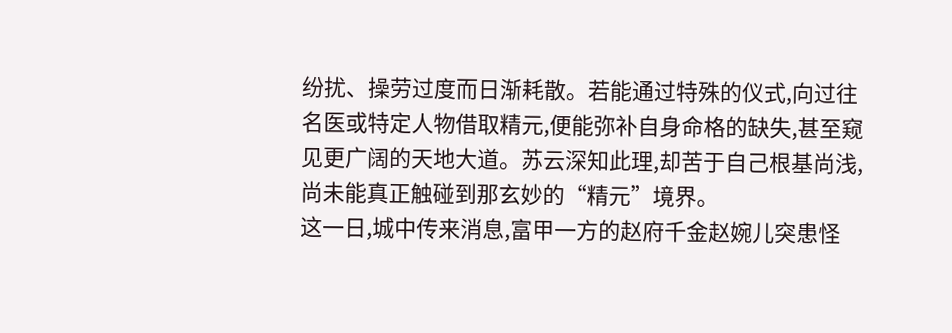纷扰、操劳过度而日渐耗散。若能通过特殊的仪式,向过往名医或特定人物借取精元,便能弥补自身命格的缺失,甚至窥见更广阔的天地大道。苏云深知此理,却苦于自己根基尚浅,尚未能真正触碰到那玄妙的“精元”境界。
这一日,城中传来消息,富甲一方的赵府千金赵婉儿突患怪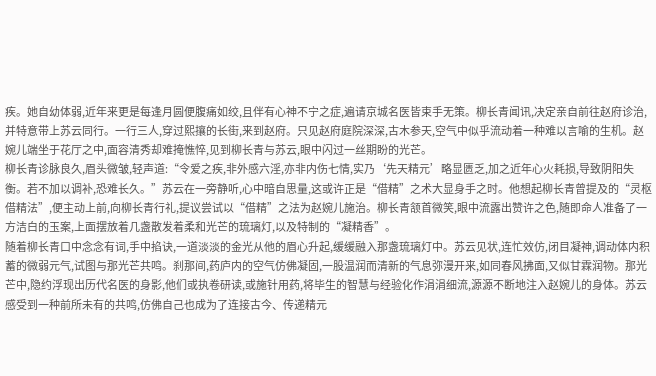疾。她自幼体弱,近年来更是每逢月圆便腹痛如绞,且伴有心神不宁之症,遍请京城名医皆束手无策。柳长青闻讯,决定亲自前往赵府诊治,并特意带上苏云同行。一行三人,穿过熙攘的长街,来到赵府。只见赵府庭院深深,古木参天,空气中似乎流动着一种难以言喻的生机。赵婉儿端坐于花厅之中,面容清秀却难掩憔悴,见到柳长青与苏云,眼中闪过一丝期盼的光芒。
柳长青诊脉良久,眉头微皱,轻声道:“令爱之疾,非外感六淫,亦非内伤七情,实乃‘先天精元’略显匮乏,加之近年心火耗损,导致阴阳失衡。若不加以调补,恐难长久。”苏云在一旁静听,心中暗自思量,这或许正是“借精”之术大显身手之时。他想起柳长青曾提及的“灵枢借精法”,便主动上前,向柳长青行礼,提议尝试以“借精”之法为赵婉儿施治。柳长青颔首微笑,眼中流露出赞许之色,随即命人准备了一方洁白的玉案,上面摆放着几盏散发着柔和光芒的琉璃灯,以及特制的“凝精香”。
随着柳长青口中念念有词,手中掐诀,一道淡淡的金光从他的眉心升起,缓缓融入那盏琉璃灯中。苏云见状,连忙效仿,闭目凝神,调动体内积蓄的微弱元气,试图与那光芒共鸣。刹那间,药庐内的空气仿佛凝固,一股温润而清新的气息弥漫开来,如同春风拂面,又似甘霖润物。那光芒中,隐约浮现出历代名医的身影,他们或执卷研读,或施针用药,将毕生的智慧与经验化作涓涓细流,源源不断地注入赵婉儿的身体。苏云感受到一种前所未有的共鸣,仿佛自己也成为了连接古今、传递精元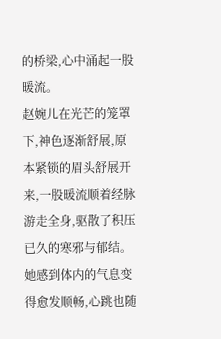的桥梁,心中涌起一股暖流。
赵婉儿在光芒的笼罩下,神色逐渐舒展,原本紧锁的眉头舒展开来,一股暖流顺着经脉游走全身,驱散了积压已久的寒邪与郁结。她感到体内的气息变得愈发顺畅,心跳也随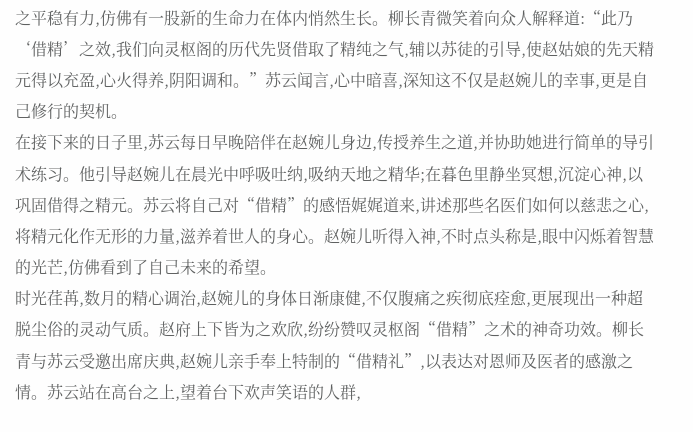之平稳有力,仿佛有一股新的生命力在体内悄然生长。柳长青微笑着向众人解释道:“此乃‘借精’之效,我们向灵枢阁的历代先贤借取了精纯之气,辅以苏徒的引导,使赵姑娘的先天精元得以充盈,心火得养,阴阳调和。”苏云闻言,心中暗喜,深知这不仅是赵婉儿的幸事,更是自己修行的契机。
在接下来的日子里,苏云每日早晚陪伴在赵婉儿身边,传授养生之道,并协助她进行简单的导引术练习。他引导赵婉儿在晨光中呼吸吐纳,吸纳天地之精华;在暮色里静坐冥想,沉淀心神,以巩固借得之精元。苏云将自己对“借精”的感悟娓娓道来,讲述那些名医们如何以慈悲之心,将精元化作无形的力量,滋养着世人的身心。赵婉儿听得入神,不时点头称是,眼中闪烁着智慧的光芒,仿佛看到了自己未来的希望。
时光荏苒,数月的精心调治,赵婉儿的身体日渐康健,不仅腹痛之疾彻底痊愈,更展现出一种超脱尘俗的灵动气质。赵府上下皆为之欢欣,纷纷赞叹灵枢阁“借精”之术的神奇功效。柳长青与苏云受邀出席庆典,赵婉儿亲手奉上特制的“借精礼”,以表达对恩师及医者的感激之情。苏云站在高台之上,望着台下欢声笑语的人群,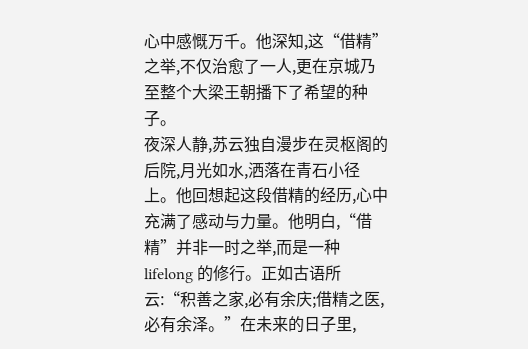心中感慨万千。他深知,这“借精”之举,不仅治愈了一人,更在京城乃至整个大梁王朝播下了希望的种子。
夜深人静,苏云独自漫步在灵枢阁的后院,月光如水,洒落在青石小径上。他回想起这段借精的经历,心中充满了感动与力量。他明白,“借精”并非一时之举,而是一种 lifelong 的修行。正如古语所云:“积善之家,必有余庆;借精之医,必有余泽。”在未来的日子里,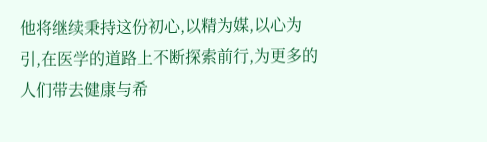他将继续秉持这份初心,以精为媒,以心为引,在医学的道路上不断探索前行,为更多的人们带去健康与希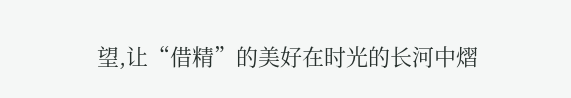望,让“借精”的美好在时光的长河中熠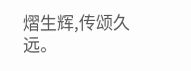熠生辉,传颂久远。